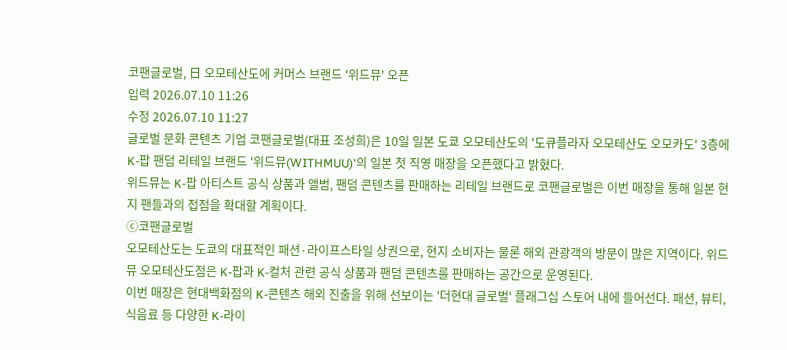코팬글로벌, 日 오모테산도에 커머스 브랜드 '위드뮤' 오픈
입력 2026.07.10 11:26
수정 2026.07.10 11:27
글로벌 문화 콘텐츠 기업 코팬글로벌(대표 조성희)은 10일 일본 도쿄 오모테산도의 '도큐플라자 오모테산도 오모카도' 3층에 K-팝 팬덤 리테일 브랜드 '위드뮤(WITHMUU)'의 일본 첫 직영 매장을 오픈했다고 밝혔다.
위드뮤는 K-팝 아티스트 공식 상품과 앨범, 팬덤 콘텐츠를 판매하는 리테일 브랜드로 코팬글로벌은 이번 매장을 통해 일본 현지 팬들과의 접점을 확대할 계획이다.
ⓒ코팬글로벌
오모테산도는 도쿄의 대표적인 패션·라이프스타일 상권으로, 현지 소비자는 물론 해외 관광객의 방문이 많은 지역이다. 위드뮤 오모테산도점은 K-팝과 K-컬처 관련 공식 상품과 팬덤 콘텐츠를 판매하는 공간으로 운영된다.
이번 매장은 현대백화점의 K-콘텐츠 해외 진출을 위해 선보이는 '더현대 글로벌' 플래그십 스토어 내에 들어선다. 패션, 뷰티, 식음료 등 다양한 K-라이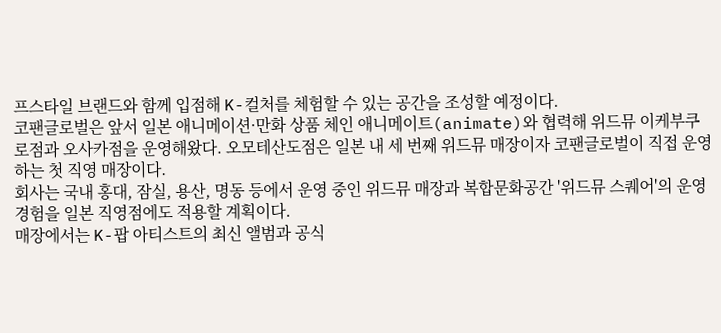프스타일 브랜드와 함께 입점해 K-컬처를 체험할 수 있는 공간을 조성할 예정이다.
코팬글로벌은 앞서 일본 애니메이션·만화 상품 체인 애니메이트(animate)와 협력해 위드뮤 이케부쿠로점과 오사카점을 운영해왔다. 오모테산도점은 일본 내 세 번째 위드뮤 매장이자 코팬글로벌이 직접 운영하는 첫 직영 매장이다.
회사는 국내 홍대, 잠실, 용산, 명동 등에서 운영 중인 위드뮤 매장과 복합문화공간 '위드뮤 스퀘어'의 운영 경험을 일본 직영점에도 적용할 계획이다.
매장에서는 K-팝 아티스트의 최신 앨범과 공식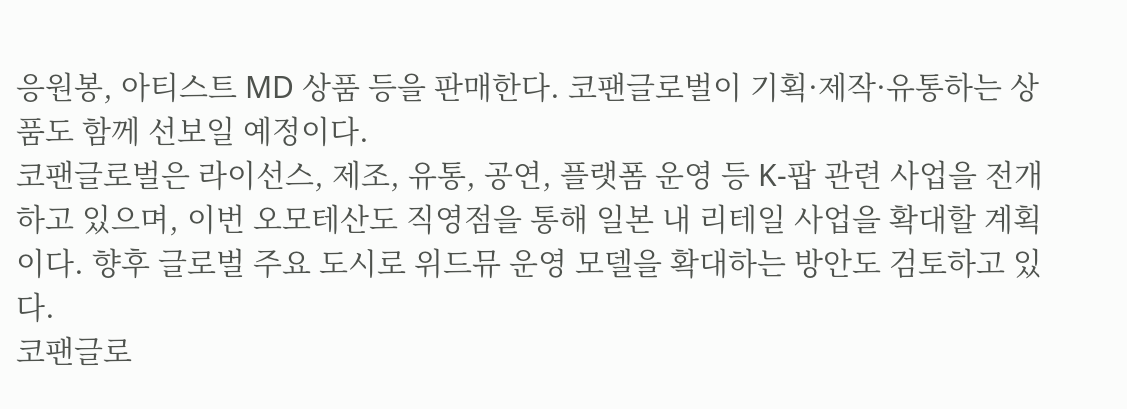응원봉, 아티스트 MD 상품 등을 판매한다. 코팬글로벌이 기획·제작·유통하는 상품도 함께 선보일 예정이다.
코팬글로벌은 라이선스, 제조, 유통, 공연, 플랫폼 운영 등 K-팝 관련 사업을 전개하고 있으며, 이번 오모테산도 직영점을 통해 일본 내 리테일 사업을 확대할 계획이다. 향후 글로벌 주요 도시로 위드뮤 운영 모델을 확대하는 방안도 검토하고 있다.
코팬글로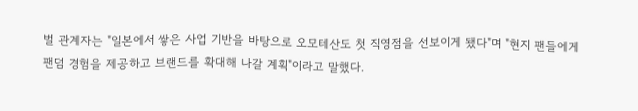벌 관계자는 "일본에서 쌓은 사업 기반을 바탕으로 오모테산도 첫 직영점을 선보이게 됐다"며 "현지 팬들에게 팬덤 경험을 제공하고 브랜드를 확대해 나갈 계획"이라고 말했다.